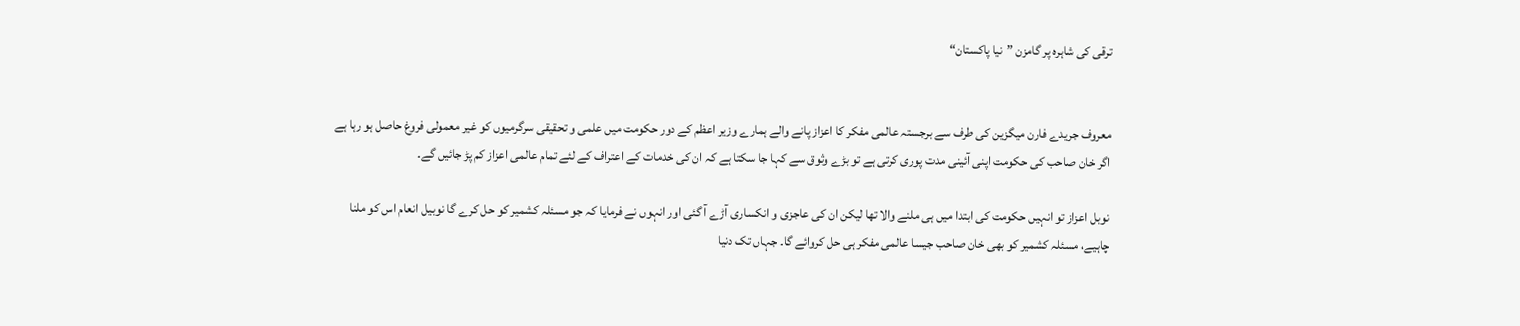ترقی کی شاہرہ پر گامزن ”نیا پاکستان“


معروف جریدے فارن میگزین کی طرف سے برجستہ عالمی مفکر کا اعزاز پانے والے ہمارے وزیر اعظم کے دور حکومت میں علمی و تحقیقی سرگرمیوں کو غیر معمولی فروغ حاصل ہو رہا ہے اگر خان صاحب کی حکومت اپنی آئینی مدت پوری کرتی ہے تو بڑے وثوق سے کہا جا سکتا ہے کہ ان کی خدمات کے اعتراف کے لئے تمام عالمی اعزاز کم پڑ جائیں گے۔

نوبل اعزاز تو انہیں حکومت کی ابتدا میں ہی ملنے والا تھا لیکن ان کی عاجزی و انکساری آڑے آ گئی اور انہوں نے فرمایا کہ جو مسئلہ کشمیر کو حل کرے گا نوبیل انعام اس کو ملنا چاہیے، مسئلہ کشمیر کو بھی خان صاحب جیسا عالمی مفکر ہی حل کروائے گا۔ جہاں تک دنیا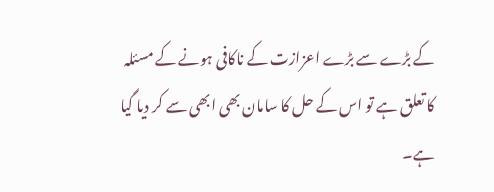کے بڑے سے بڑے اعزازت کے ناکافی ہونے کے مسئلہ کا تعلق ہے تو اس کے حل کا سامان بھی ابھی سے کر دیا گیا ہے۔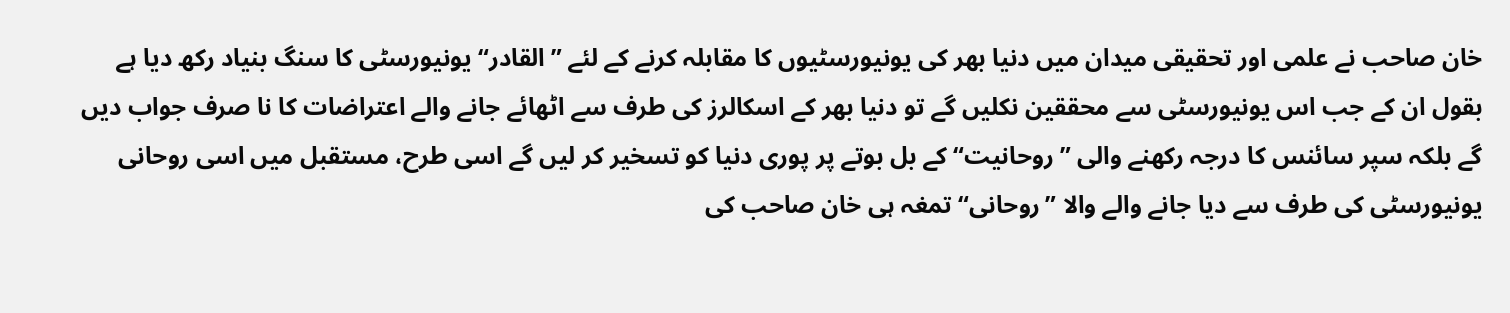خان صاحب نے علمی اور تحقیقی میدان میں دنیا بھر کی یونیورسٹیوں کا مقابلہ کرنے کے لئے ”القادر“ یونیورسٹی کا سنگ بنیاد رکھ دیا ہے بقول ان کے جب اس یونیورسٹی سے محققین نکلیں گے تو دنیا بھر کے اسکالرز کی طرف سے اٹھائے جانے والے اعتراضات کا نا صرف جواب دیں گے بلکہ سپر سائنس کا درجہ رکھنے والی ”روحانیت“ کے بل بوتے پر پوری دنیا کو تسخیر کر لیں گے اسی طرح، مستقبل میں اسی روحانی یونیورسٹی کی طرف سے دیا جانے والے والا ”روحانی“ تمغہ ہی خان صاحب کی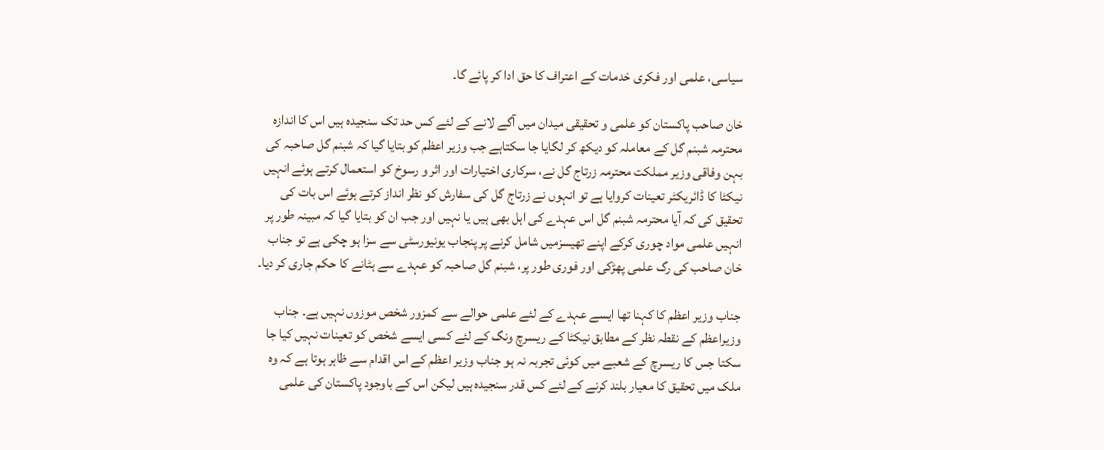سیاسی، علمی اور فکری خدمات کے اعتراف کا حق ادا کر پائے گا۔

خان صاحب پاکستان کو علمی و تحقیقی میدان میں آگے لانے کے لئے کس حد تک سنجیدہ ہیں اس کا اندازہ محترمہ شبنم گل کے معاملہ کو دیکھ کر لگایا جا سکتاہے جب وزیر اعظم کو بتایا گیا کہ شبنم گل صاحبہ کی بہن وفاقی وزیر مملکت محترمہ زرتاج گل نے، سرکاری اختیارات اور اثر و رسوخ کو استعمال کرتے ہوئے انہیں نیکٹا کا ڈائریکٹر تعینات کروایا ہے تو انہوں نے زرتاج گل کی سفارش کو نظر انداز کرتے ہوئے اس بات کی تحقیق کی کہ آیا محترمہ شبنم گل اس عہدے کی اہل بھی ہیں یا نہیں اور جب ان کو بتایا گیا کہ مبینہ طور پر انہیں علمی مواد چوری کرکے اپنے تھیسزمیں شامل کرنے پر پنجاب یونیورسٹی سے سزا ہو چکی ہے تو جناب خان صاحب کی رگ علمی پھڑکی اور فوری طور پر، شبنم گل صاحبہ کو عہدے سے ہٹانے کا حکم جاری کر دیا۔

جناب وزیر اعظم کا کہنا تھا ایسے عہدے کے لئے علمی حوالے سے کمزور شخص موزوں نہیں ہے۔ جناب وزیراعظم کے نقطہ نظر کے مطابق نیکٹا کے ریسرچ ونگ کے لئے کسی ایسے شخص کو تعینات نہیں کیا جا سکتا جس کا ریسرچ کے شعبے میں کوئی تجربہ نہ ہو جناب وزیر اعظم کے اس اقدام سے ظاہر ہوتا ہے کہ وہ ملک میں تحقیق کا معیار بلند کرنے کے لئے کس قدر سنجیدہ ہیں لیکن اس کے باوجود پاکستان کی علمی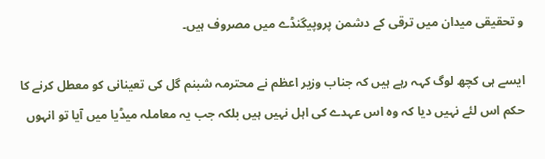و تحقیقی میدان میں ترقی کے دشمن پروپیگنڈے میں مصروف ہیں۔

ایسے ہی کچھ لوگ کہہ رہے ہیں کہ جناب وزیر اعظم نے محترمہ شبنم گل کی تعینانی کو معطل کرنے کا حکم اس لئے نہیں دیا کہ وہ اس عہدے کی اہل نہیں ہیں بلکہ جب یہ معاملہ میڈیا میں آیا تو انہوں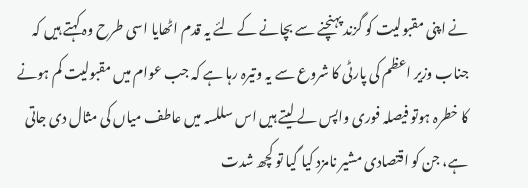نے اپنی مقبولیت کو گزند پہنچنے سے بچانے کے لئے یہ قدم اٹھایا اسی طرح وہ کہتے ہیں کہ جناب وزیر اعظم کی پارٹی کا شروع سے یہ وتیرہ رہا ہے کہ جب عوام میں مقبولیت کم ہونے کا خطرہ ہوتو فیصلہ فوری واپس لے لیتے ہیں اس سللسہ میں عاطف میاں کی مثال دی جاتی ہے، جن کو اقتصادی مشیر نامزد کیا گیا تو کچھ شدت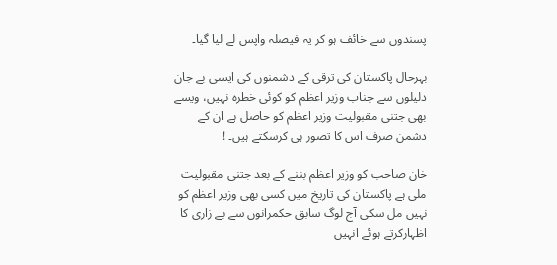پسندوں سے خائف ہو کر یہ فیصلہ واپس لے لیا گیا۔

بہرحال پاکستان کی ترقی کے دشمنوں کی ایسی بے جان دلیلوں سے جناب وزیر اعظم کو کوئی خطرہ نہیں، ویسے بھی جتنی مقبولیت وزیر اعظم کو حاصل ہے ان کے دشمن صرف اس کا تصور ہی کرسکتے ہیں۔ !

خان صاحب کو وزیر اعظم بننے کے بعد جتنی مقبولیت ملی ہے پاکستان کی تاریخ میں کسی بھی وزیر اعظم کو نہیں مل سکی آج لوگ سابق حکمرانوں سے بے زاری کا اظہارکرتے ہوئے انہیں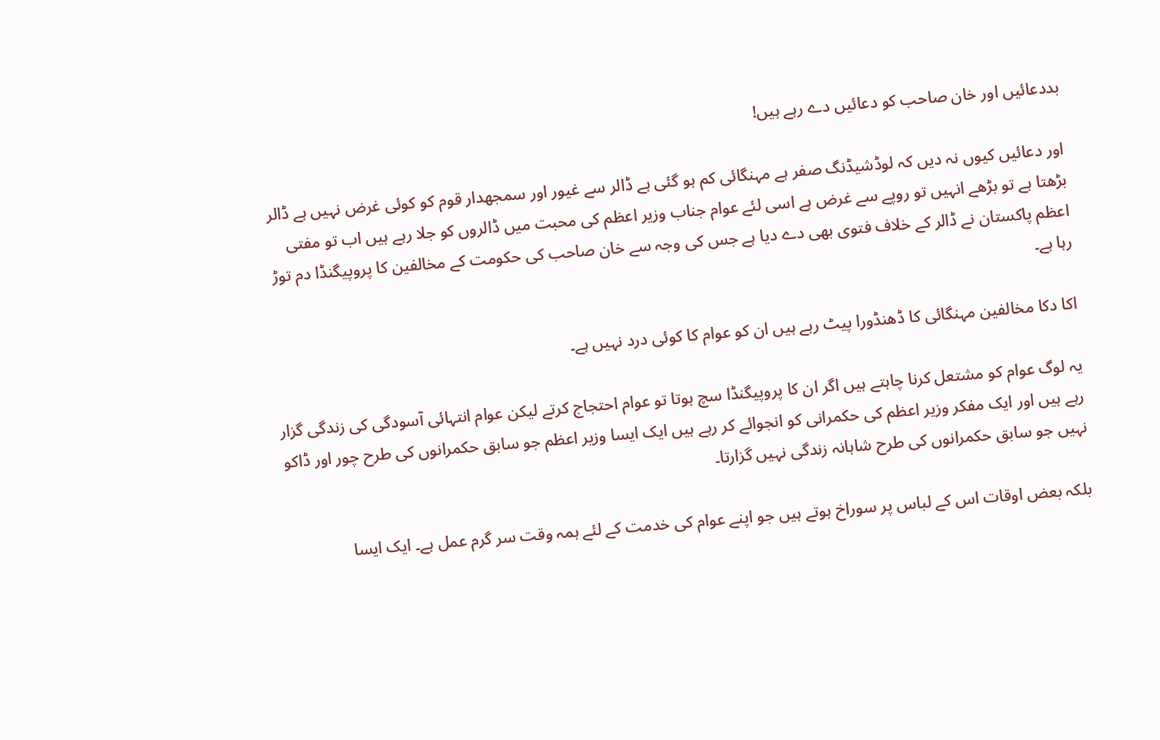بددعائیں اور خان صاحب کو دعائیں دے رہے ہیں!

اور دعائیں کیوں نہ دیں کہ لوڈشیڈنگ صفر ہے مہنگائی کم ہو گئی ہے ڈالر سے غیور اور سمجھدار قوم کو کوئی غرض نہیں ہے ڈالر بڑھتا ہے تو بڑھے انہیں تو روپے سے غرض ہے اسی لئے عوام جناب وزیر اعظم کی محبت میں ڈالروں کو جلا رہے ہیں اب تو مفتی اعظم پاکستان نے ڈالر کے خلاف فتوی بھی دے دیا ہے جس کی وجہ سے خان صاحب کی حکومت کے مخالفین کا پروپیگنڈا دم توڑ رہا ہے۔

اکا دکا مخالفین مہنگائی کا ڈھنڈورا پیٹ رہے ہیں ان کو عوام کا کوئی درد نہیں ہے۔

یہ لوگ عوام کو مشتعل کرنا چاہتے ہیں اگر ان کا پروپیگنڈا سچ ہوتا تو عوام احتجاج کرتے لیکن عوام انتہائی آسودگی کی زندگی گزار رہے ہیں اور ایک مفکر وزیر اعظم کی حکمرانی کو انجوائے کر رہے ہیں ایک ایسا وزیر اعظم جو سابق حکمرانوں کی طرح چور اور ڈاکو نہیں جو سابق حکمرانوں کی طرح شاہانہ زندگی نہیں گزارتا۔

بلکہ بعض اوقات اس کے لباس پر سوراخ ہوتے ہیں جو اپنے عوام کی خدمت کے لئے ہمہ وقت سر گرم عمل ہے۔ ایک ایسا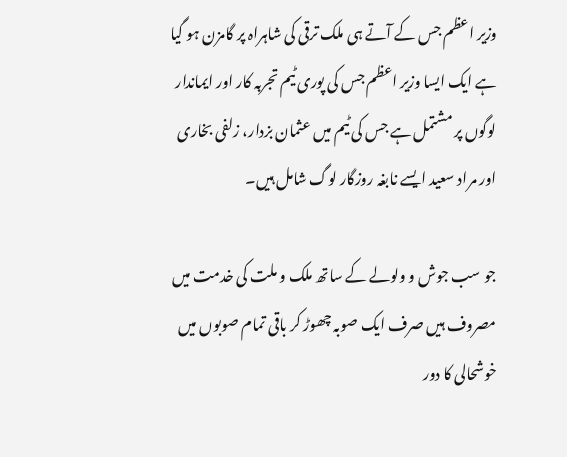وزیر اعظم جس کے آتے ہی ملک ترقی کی شاہراہ پر گامزن ہو گیا ہے ایک ایسا وزیر اعظم جس کی پوری ٹیم تجربہ کار اور ایماندار لوگوں پر مشتمل ہے جس کی ٹیم میں عثمان بزدار، زلفی بخاری اور مراد سعید ایسے نابغہ روزگار لوگ شامل ہیں۔

جو سب جوش و ولولے کے ساتھ ملک و ملت کی خدمت میں مصروف ہیں صرف ایک صوبہ چھوڑ کر باقی تمام صوبوں میں خوشحالی کا دور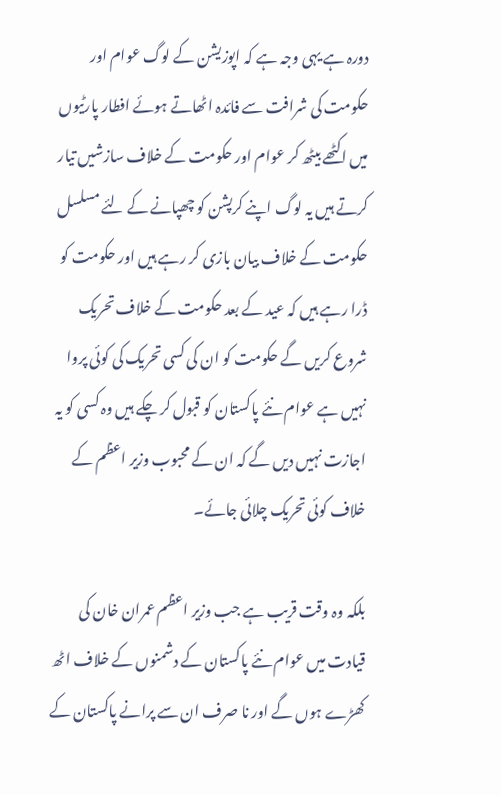دورہ ہے یہی وجہ ہے کہ اپوزیشن کے لوگ عوام اور حکومت کی شرافت سے فائدہ اٹھاتے ہوئے افطار پارٹیوں میں اکٹھے بیٹھ کر عوام اور حکومت کے خلاف سازشیں تیار کرتے ہیں یہ لوگ اپنے کرپشن کو چھپانے کے لئے مسلسل حکومت کے خلاف بیان بازی کر رہے ہیں اور حکومت کو ڈرا رہے ہیں کہ عید کے بعد حکومت کے خلاف تحریک شروع کریں گے حکومت کو ان کی کسی تحریک کی کوئی پروا نہیں ہے عوام نئے پاکستان کو قبول کر چکے ہیں وہ کسی کو یہ اجازت نہیں دیں گے کہ ان کے محبوب وزیر اعظم کے خلاف کوئی تحریک چلائی جائے۔

بلکہ وہ وقت قریب ہے جب وزیر اعظم عمران خان کی قیادت میں عوام نئے پاکستان کے دشمنوں کے خلاف اٹھ کھڑے ہوں گے اور نا صرف ان سے پرانے پاکستان کے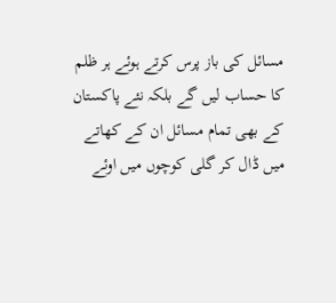مسائل کی باز پرس کرتے ہوئے ہر ظلم کا حساب لیں گے بلکہ نئے پاکستان کے بھی تمام مسائل ان کے کھاتے میں ڈال کر گلی کوچوں میں اوئے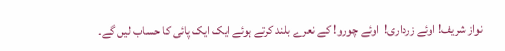نواز شریف! اوئے زرداری!  اوئے چورو! کے نعرے بلند کرتے ہوئے ایک ایک پائی کا حساب لیں گے۔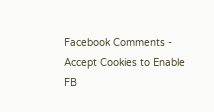Facebook Comments - Accept Cookies to Enable FB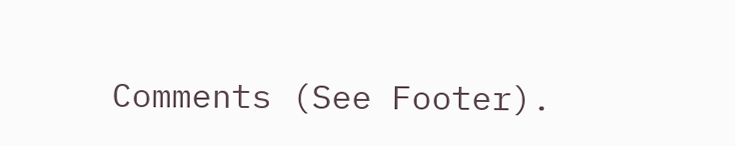Comments (See Footer).